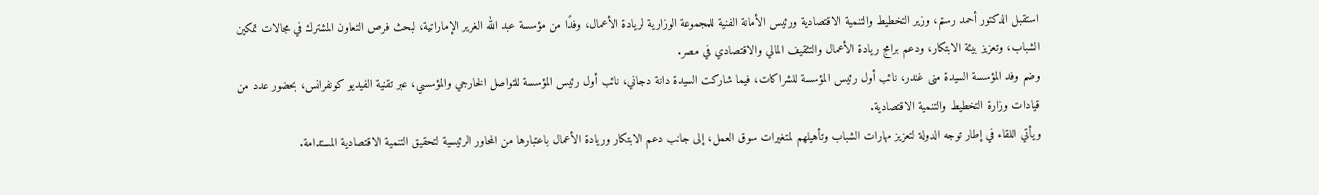استقبل الدكتور أحمد رستم، وزير التخطيط والتنمية الاقتصادية ورئيس الأمانة الفنية للمجموعة الوزارية لريادة الأعمال، وفدًا من مؤسسة عبد الله الغرير الإماراتية، لبحث فرص التعاون المشترك في مجالات تمكين الشباب، وتعزيز بيئة الابتكار، ودعم برامج ريادة الأعمال والتثقيف المالي والاقتصادي في مصر.
وضم وفد المؤسسة السيدة منى غندر، نائب أول رئيس المؤسسة للشراكات، فيما شاركت السيدة دانة دجاني، نائب أول رئيس المؤسسة للتواصل الخارجي والمؤسسي، عبر تقنية الفيديو كونفرانس، بحضور عدد من قيادات وزارة التخطيط والتنمية الاقتصادية.
ويأتي اللقاء في إطار توجه الدولة لتعزيز مهارات الشباب وتأهيلهم لمتغيرات سوق العمل، إلى جانب دعم الابتكار وريادة الأعمال باعتبارها من المحاور الرئيسية لتحقيق التنمية الاقتصادية المستدامة.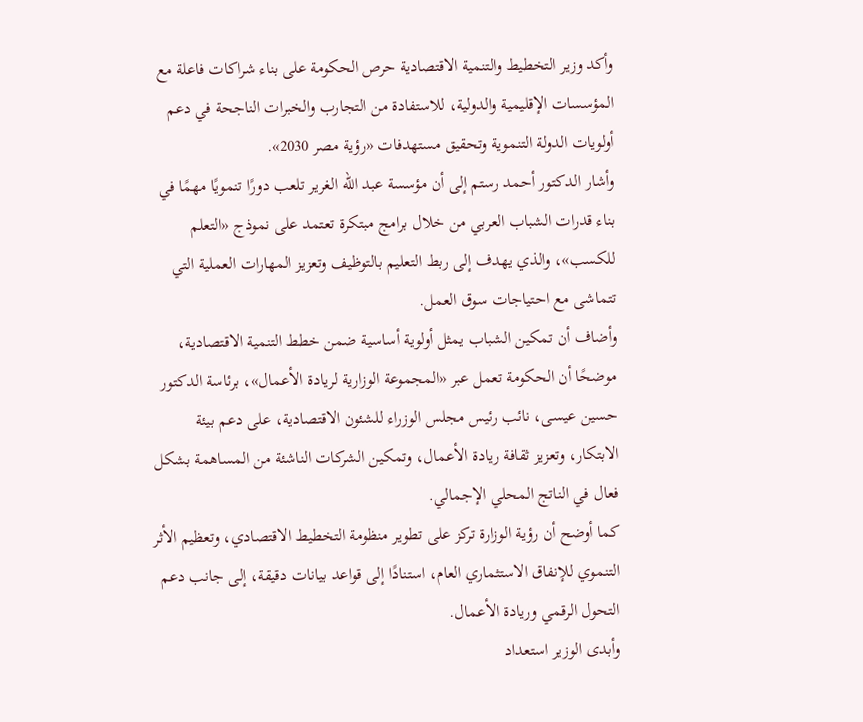وأكد وزير التخطيط والتنمية الاقتصادية حرص الحكومة على بناء شراكات فاعلة مع المؤسسات الإقليمية والدولية، للاستفادة من التجارب والخبرات الناجحة في دعم أولويات الدولة التنموية وتحقيق مستهدفات «رؤية مصر 2030».
وأشار الدكتور أحمد رستم إلى أن مؤسسة عبد الله الغرير تلعب دورًا تنمويًا مهمًا في بناء قدرات الشباب العربي من خلال برامج مبتكرة تعتمد على نموذج «التعلم للكسب»، والذي يهدف إلى ربط التعليم بالتوظيف وتعزيز المهارات العملية التي تتماشى مع احتياجات سوق العمل.
وأضاف أن تمكين الشباب يمثل أولوية أساسية ضمن خطط التنمية الاقتصادية، موضحًا أن الحكومة تعمل عبر «المجموعة الوزارية لريادة الأعمال»، برئاسة الدكتور حسين عيسى، نائب رئيس مجلس الوزراء للشئون الاقتصادية، على دعم بيئة الابتكار، وتعزيز ثقافة ريادة الأعمال، وتمكين الشركات الناشئة من المساهمة بشكل فعال في الناتج المحلي الإجمالي.
كما أوضح أن رؤية الوزارة تركز على تطوير منظومة التخطيط الاقتصادي، وتعظيم الأثر التنموي للإنفاق الاستثماري العام، استنادًا إلى قواعد بيانات دقيقة، إلى جانب دعم التحول الرقمي وريادة الأعمال.
وأبدى الوزير استعداد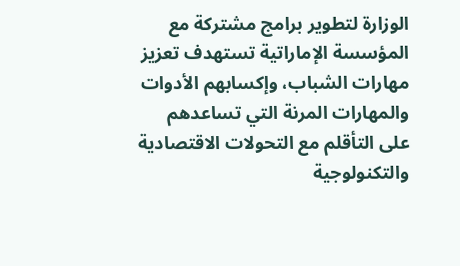الوزارة لتطوير برامج مشتركة مع المؤسسة الإماراتية تستهدف تعزيز مهارات الشباب، وإكسابهم الأدوات والمهارات المرنة التي تساعدهم على التأقلم مع التحولات الاقتصادية والتكنولوجية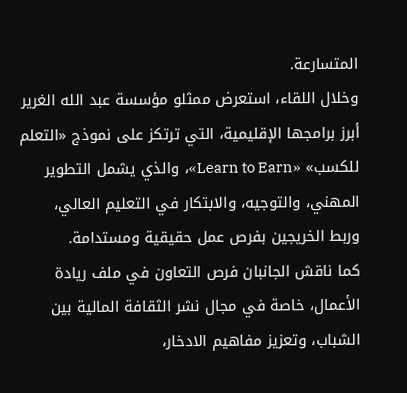المتسارعة.
وخلال اللقاء، استعرض ممثلو مؤسسة عبد الله الغرير أبرز برامجها الإقليمية، التي ترتكز على نموذج «التعلم للكسب» «Learn to Earn»، والذي يشمل التطوير المهني، والتوجيه، والابتكار في التعليم العالي، وربط الخريجين بفرص عمل حقيقية ومستدامة.
كما ناقش الجانبان فرص التعاون في ملف ريادة الأعمال، خاصة في مجال نشر الثقافة المالية بين الشباب، وتعزيز مفاهيم الادخار،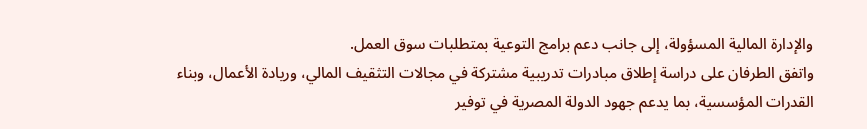والإدارة المالية المسؤولة، إلى جانب دعم برامج التوعية بمتطلبات سوق العمل.
واتفق الطرفان على دراسة إطلاق مبادرات تدريبية مشتركة في مجالات التثقيف المالي، وريادة الأعمال، وبناء القدرات المؤسسية، بما يدعم جهود الدولة المصرية في توفير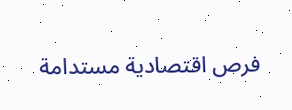فرص اقتصادية مستدامة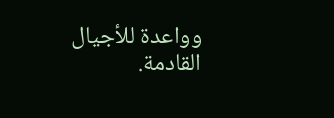وواعدة للأجيال القادمة.